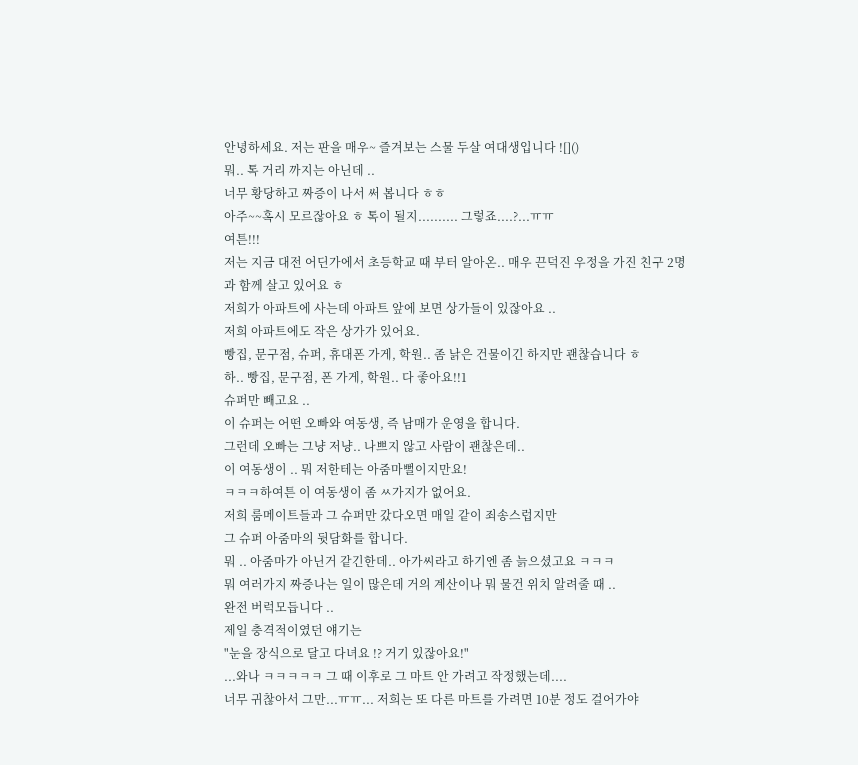안녕하세요. 저는 판을 매우~ 즐겨보는 스물 두살 여대생입니다 ![]()
뭐.. 톡 거리 까지는 아닌데 ..
너무 황당하고 짜증이 나서 써 봅니다 ㅎㅎ
아주~~혹시 모르잖아요 ㅎ 톡이 될지.......... 그렇죠....?...ㅠㅠ
여튼!!!
저는 지금 대전 어딘가에서 초등학교 때 부터 알아온.. 매우 끈덕진 우정을 가진 친구 2명과 함께 살고 있어요 ㅎ
저희가 아파트에 사는데 아파트 앞에 보면 상가들이 있잖아요 ..
저희 아파트에도 작은 상가가 있어요.
빵집, 문구점, 슈퍼, 휴대폰 가게, 학원.. 좀 낡은 건물이긴 하지만 괜찮습니다 ㅎ
하.. 빵집, 문구점, 폰 가게, 학원.. 다 좋아요!!1
슈퍼만 빼고요 ..
이 슈퍼는 어떤 오빠와 여동생, 즉 남매가 운영을 합니다.
그런데 오빠는 그냥 저냥.. 나쁘지 않고 사람이 괜찮은데..
이 여동생이 .. 뭐 저한테는 아줌마뻘이지만요!
ㅋㅋㅋ하여튼 이 여동생이 좀 ㅆ가지가 없어요.
저희 룸메이트들과 그 슈퍼만 갔다오면 매일 같이 죄송스럽지만
그 슈퍼 아줌마의 뒷담화를 합니다.
뭐 .. 아줌마가 아닌거 같긴한데.. 아가씨라고 하기엔 좀 늙으셨고요 ㅋㅋㅋ
뭐 여러가지 짜증나는 일이 많은데 거의 계산이나 뭐 물건 위치 알려줄 때 ..
완전 버럭모듭니다 ..
제일 충격적이였던 얘기는
"눈을 장식으로 달고 다녀요 !? 거기 있잖아요!"
...와나 ㅋㅋㅋㅋㅋ 그 때 이후로 그 마트 안 가려고 작정했는데....
너무 귀찮아서 그만...ㅠㅠ... 저희는 또 다른 마트를 가려면 10분 정도 걸어가야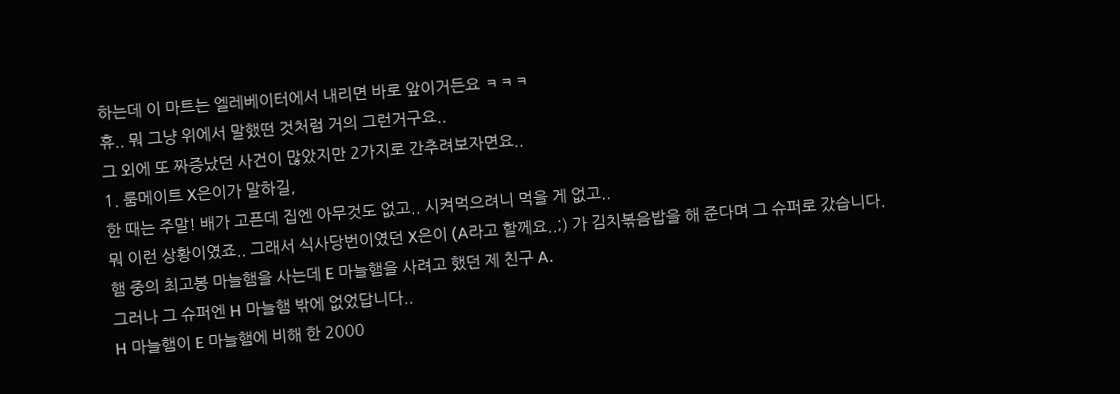하는데 이 마트는 엘레베이터에서 내리면 바로 앞이거든요 ㅋㅋㅋ
휴.. 뭐 그냥 위에서 말했떤 것처럼 거의 그런거구요..
그 외에 또 짜증났던 사건이 많았지만 2가지로 간추려보자면요..
1. 룸메이트 X은이가 말하길,
한 때는 주말! 배가 고픈데 집엔 아무것도 없고.. 시켜먹으려니 먹을 게 없고..
뭐 이런 상황이였죠.. 그래서 식사당번이였던 X은이 (A라고 할께요..;) 가 김치볶음밥을 해 준다며 그 슈퍼로 갔습니다.
햄 중의 최고봉 마늘햄을 사는데 E 마늘햄을 사려고 했던 제 친구 A.
그러나 그 슈퍼엔 H 마늘햄 밖에 없었답니다..
H 마늘햄이 E 마늘햄에 비해 한 2000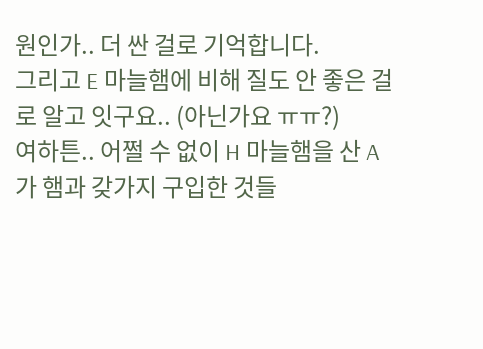원인가.. 더 싼 걸로 기억합니다.
그리고 E 마늘햄에 비해 질도 안 좋은 걸로 알고 잇구요.. (아닌가요 ㅠㅠ?)
여하튼.. 어쩔 수 없이 H 마늘햄을 산 A가 햄과 갖가지 구입한 것들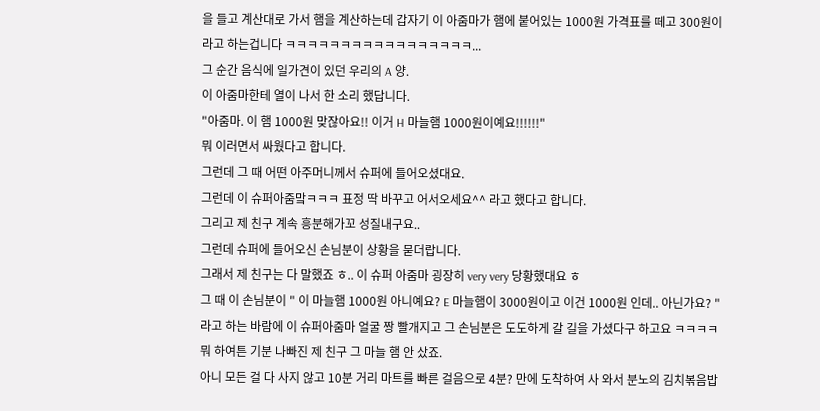을 들고 계산대로 가서 햄을 계산하는데 갑자기 이 아줌마가 햄에 붙어있는 1000원 가격표를 떼고 300원이라고 하는겁니다 ㅋㅋㅋㅋㅋㅋㅋㅋㅋㅋㅋㅋㅋㅋㅋㅋㅋ...
그 순간 음식에 일가견이 있던 우리의 A 양.
이 아줌마한테 열이 나서 한 소리 했답니다.
"아줌마. 이 햄 1000원 맞잖아요!! 이거 H 마늘햄 1000원이예요!!!!!!"
뭐 이러면서 싸웠다고 합니다.
그런데 그 때 어떤 아주머니께서 슈퍼에 들어오셨대요.
그런데 이 슈퍼아줌맠ㅋㅋㅋ 표정 딱 바꾸고 어서오세요^^ 라고 했다고 합니다.
그리고 제 친구 계속 흥분해가꼬 성질내구요..
그런데 슈퍼에 들어오신 손님분이 상황을 묻더랍니다.
그래서 제 친구는 다 말했죠 ㅎ.. 이 슈퍼 아줌마 굉장히 very very 당황했대요 ㅎ
그 때 이 손님분이 " 이 마늘햄 1000원 아니예요? E 마늘햄이 3000원이고 이건 1000원 인데.. 아닌가요? " 라고 하는 바람에 이 슈퍼아줌마 얼굴 짱 빨개지고 그 손님분은 도도하게 갈 길을 가셨다구 하고요 ㅋㅋㅋㅋ
뭐 하여튼 기분 나빠진 제 친구 그 마늘 햄 안 샀죠.
아니 모든 걸 다 사지 않고 10분 거리 마트를 빠른 걸음으로 4분? 만에 도착하여 사 와서 분노의 김치볶음밥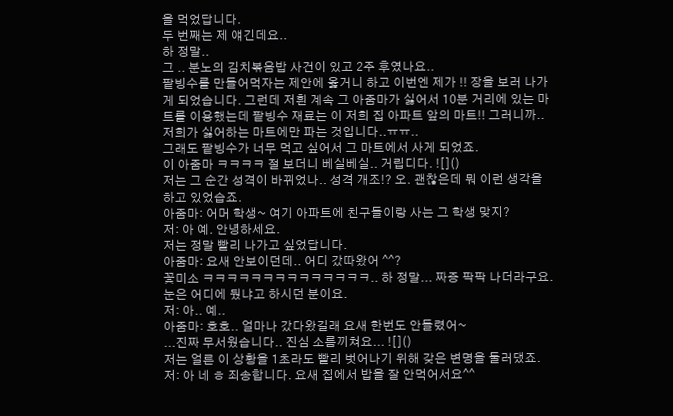을 먹었답니다.
두 번째는 제 얘긴데요..
하 정말..
그 .. 분노의 김치볶음밥 사건이 있고 2주 후였나요..
팥빙수를 만들어먹자는 제안에 옳거니 하고 이번엔 제가 !! 장을 보러 나가게 되었습니다. 그런데 저흰 계속 그 아줌마가 싫어서 10분 거리에 있는 마트를 이용했는데 팥빙수 재료는 이 저희 집 아파트 앞의 마트!! 그러니까.. 저희가 싫어하는 마트에만 파는 것입니다..ㅠㅠ..
그래도 팥빙수가 너무 먹고 싶어서 그 마트에서 사게 되었죠.
이 아줌마 ㅋㅋㅋㅋ 절 보더니 베실베실.. 거립디다. ![]()
저는 그 순간 성격이 바뀌었나.. 성격 개조!? 오. 괜찮은데 뭐 이런 생각을 하고 있었습죠.
아줌마: 어머 학생~ 여기 아파트에 친구들이랑 사는 그 학생 맞지?
저: 아 예. 안녕하세요.
저는 정말 빨리 나가고 싶었답니다.
아줌마: 요새 안보이던데.. 어디 갔따왔어 ^^?
꽃미소 ㅋㅋㅋㅋㅋㅋㅋㅋㅋㅋㅋㅋㅋㅋ.. 하 정말... 짜증 팍팍 나더라구요.
눈은 어디에 뒀냐고 하시던 분이요.
저: 아.. 예..
아줌마: 호호.. 얼마나 갔다왔길래 요새 한번도 안들렸어~
...진짜 무서웠습니다.. 진심 소름끼쳐요... ![]()
저는 얼른 이 상황을 1초라도 빨리 벗어나기 위해 갖은 변명을 둘러댔죠.
저: 아 네 ㅎ 죄송합니다. 요새 집에서 밥을 잘 안먹어서요^^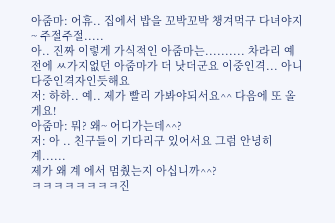아줌마: 어휴.. 집에서 밥을 꼬박꼬박 챙겨먹구 다녀야지~ 주절주절.....
아.. 진짜 이렇게 가식적인 아줌마는.......... 차라리 예전에 ㅆ가지없던 아줌마가 더 낫더군요 이중인격... 아니 다중인격자인듯해요
저: 하하.. 예.. 제가 빨리 가봐야되서요^^ 다음에 또 올게요!
아줌마: 뭐? 왜~ 어디가는데^^?
저: 아 .. 친구들이 기다리구 있어서요 그럼 안녕히 계......
제가 왜 계 에서 멈췄는지 아십니까^^?
ㅋㅋㅋㅋㅋㅋㅋㅋ진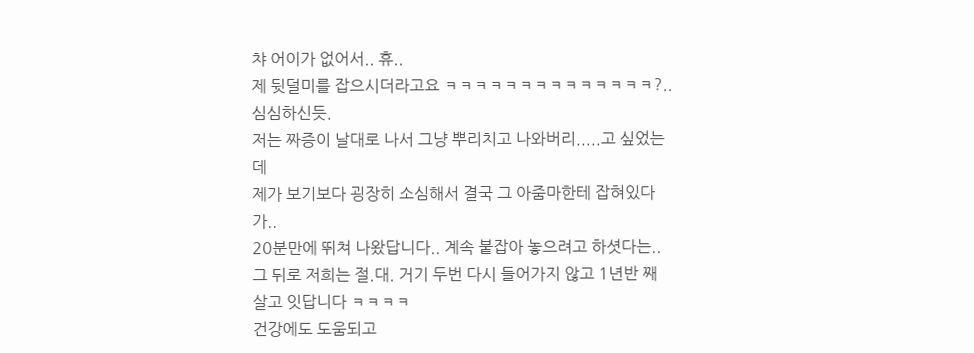챠 어이가 없어서.. 휴..
제 뒷덜미를 잡으시더라고요 ㅋㅋㅋㅋㅋㅋㅋㅋㅋㅋㅋㅋㅋㅋ?..
심심하신듯.
저는 짜증이 날대로 나서 그냥 뿌리치고 나와버리.....고 싶었는데
제가 보기보다 굉장히 소심해서 결국 그 아줌마한테 잡혀있다가..
20분만에 뛰쳐 나왔답니다.. 계속 붙잡아 놓으려고 하셧다는..
그 뒤로 저희는 절.대. 거기 두번 다시 들어가지 않고 1년반 째 살고 잇답니다 ㅋㅋㅋㅋ
건강에도 도움되고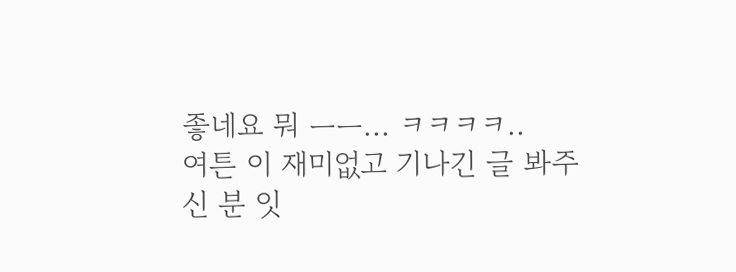좋네요 뭐 ㅡㅡ... ㅋㅋㅋㅋ..
여튼 이 재미없고 기나긴 글 봐주신 분 잇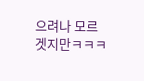으려나 모르겟지만ㅋㅋㅋ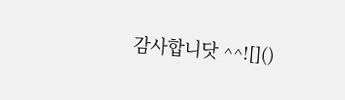감사합니닷 ^^![]()